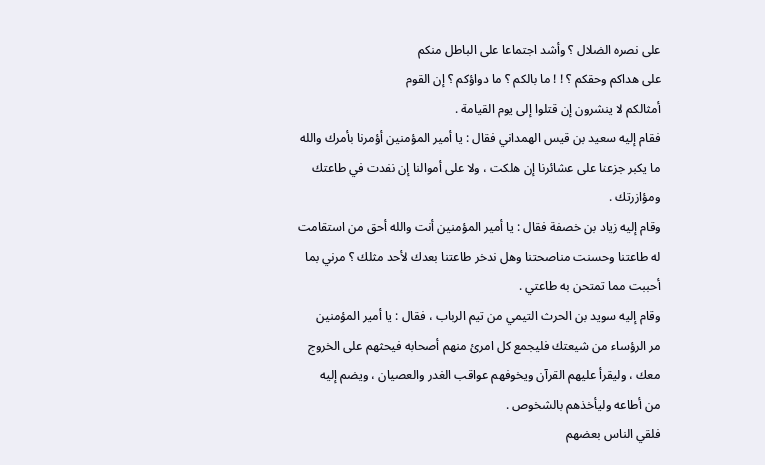على نصره الضلال ؟ وأشد اجتماعا على الباطل منكم
على هداكم وحقكم ؟ ! ! ما بالكم ؟ ما دواؤكم ؟ إن القوم
أمثالكم لا ينشرون إن قتلوا إلى يوم القيامة .
فقام إليه سعيد بن قيس الهمداني فقال : يا أمير المؤمنين أؤمرنا بأمرك والله
ما يكبر جزعنا على عشائرنا إن هلكت ، ولا على أموالنا إن نفدت في طاعتك
ومؤازرتك .
وقام إليه زياد بن خصفة فقال : يا أمير المؤمنين أنت والله أحق من استقامت
له طاعتنا وحسنت مناصحتنا وهل ندخر طاعتنا بعدك لأحد مثلك ؟ مرني بما
أحببت مما تمتحن به طاعتي .
وقام إليه سويد بن الحرث التيمي من تيم الرباب ، فقال : يا أمير المؤمنين
مر الرؤساء من شيعتك فليجمع كل امرئ منهم أصحابه فيحثهم على الخروج
معك ، وليقرأ عليهم القرآن ويخوفهم عواقب الغدر والعصيان ، ويضم إليه
من أطاعه وليأخذهم بالشخوص .
فلقي الناس بعضهم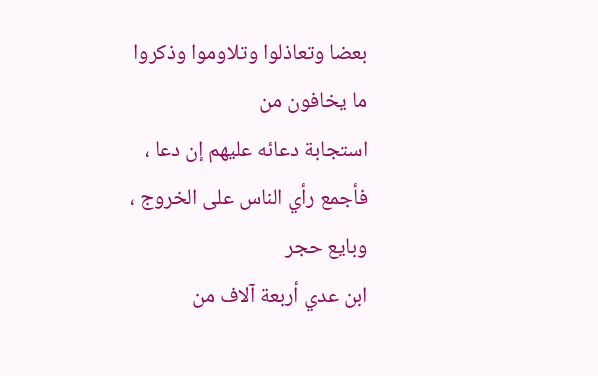بعضا وتعاذلوا وتلاوموا وذكروا ما يخافون من
استجابة دعائه عليهم إن دعا ، فأجمع رأي الناس على الخروج ، وبايع حجر
ابن عدي أربعة آلاف من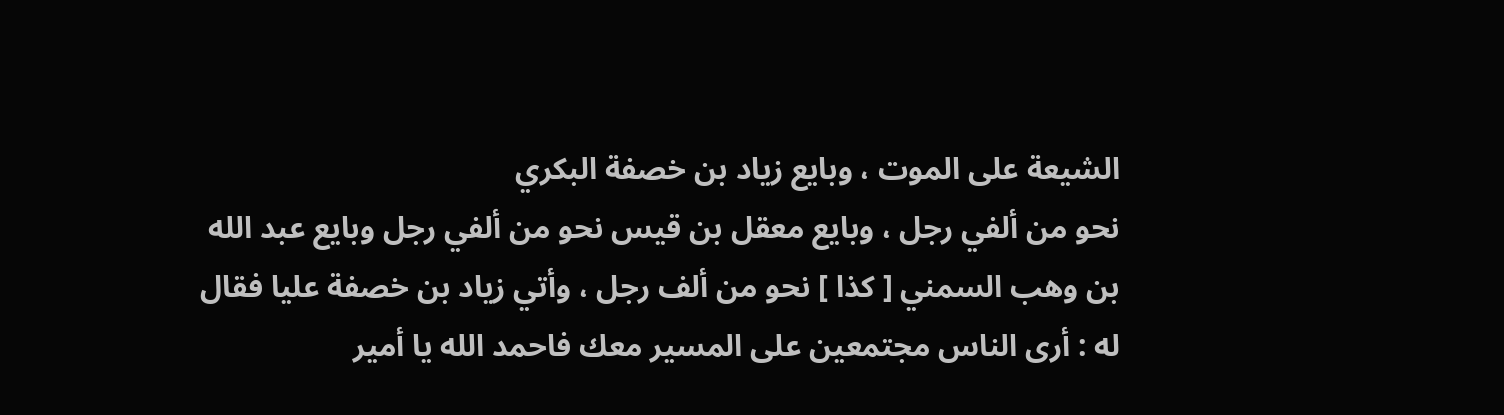الشيعة على الموت ، وبايع زياد بن خصفة البكري
نحو من ألفي رجل ، وبايع معقل بن قيس نحو من ألفي رجل وبايع عبد الله
بن وهب السمني [ كذا ] نحو من ألف رجل ، وأتي زياد بن خصفة عليا فقال
له : أرى الناس مجتمعين على المسير معك فاحمد الله يا أمير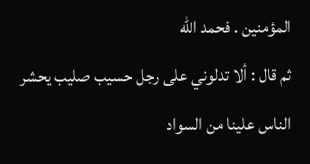المؤمنين . فحمد الله
ثم قال : ألا تدلوني على رجل حسيب صليب يحشر الناس علينا من السواد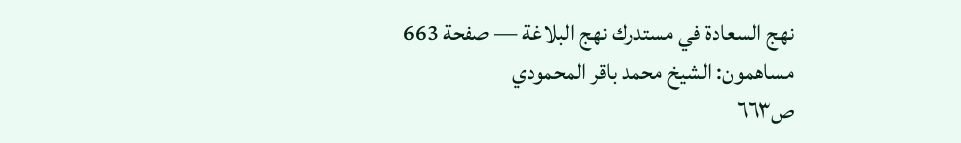نهج السعادة في مستدرك نهج البلاغة — صفحة 663
مساهمون: الشيخ محمد باقر المحمودي
ص٦٦٣